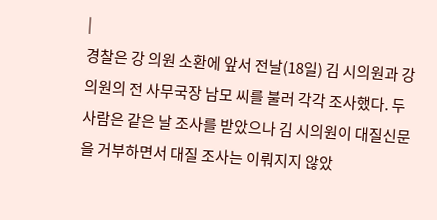|
경찰은 강 의원 소환에 앞서 전날(18일) 김 시의원과 강 의원의 전 사무국장 남모 씨를 불러 각각 조사했다. 두 사람은 같은 날 조사를 받았으나 김 시의원이 대질신문을 거부하면서 대질 조사는 이뤄지지 않았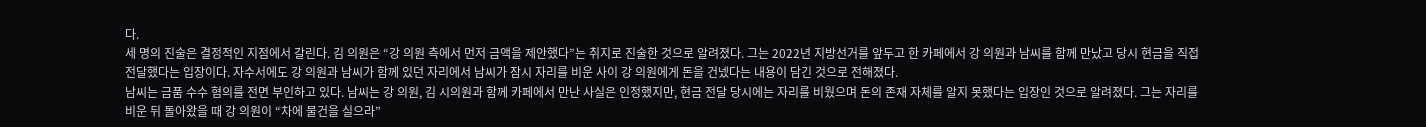다.
세 명의 진술은 결정적인 지점에서 갈린다. 김 의원은 “강 의원 측에서 먼저 금액을 제안했다”는 취지로 진술한 것으로 알려졌다. 그는 2022년 지방선거를 앞두고 한 카페에서 강 의원과 남씨를 함께 만났고 당시 현금을 직접 전달했다는 입장이다. 자수서에도 강 의원과 남씨가 함께 있던 자리에서 남씨가 잠시 자리를 비운 사이 강 의원에게 돈을 건넸다는 내용이 담긴 것으로 전해졌다.
남씨는 금품 수수 혐의를 전면 부인하고 있다. 남씨는 강 의원, 김 시의원과 함께 카페에서 만난 사실은 인정했지만, 현금 전달 당시에는 자리를 비웠으며 돈의 존재 자체를 알지 못했다는 입장인 것으로 알려졌다. 그는 자리를 비운 뒤 돌아왔을 때 강 의원이 “차에 물건을 실으라”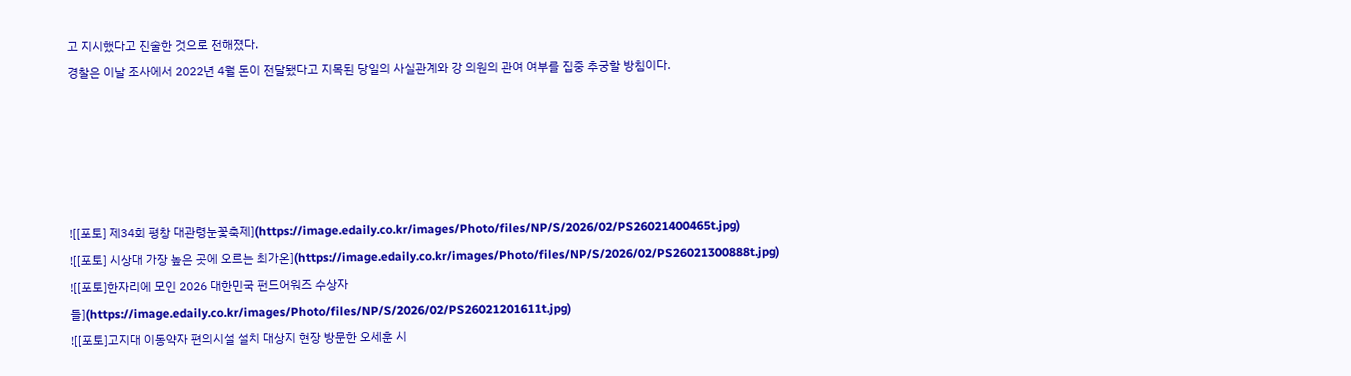고 지시했다고 진술한 것으로 전해졌다.
경찰은 이날 조사에서 2022년 4월 돈이 전달됐다고 지목된 당일의 사실관계와 강 의원의 관여 여부를 집중 추궁할 방침이다.





![[포토] 제34회 평창 대관령눈꽃축제](https://image.edaily.co.kr/images/Photo/files/NP/S/2026/02/PS26021400465t.jpg)
![[포토] 시상대 가장 높은 곳에 오르는 최가온](https://image.edaily.co.kr/images/Photo/files/NP/S/2026/02/PS26021300888t.jpg)
![[포토]한자리에 모인 2026 대한민국 펀드어워즈 수상자들](https://image.edaily.co.kr/images/Photo/files/NP/S/2026/02/PS26021201611t.jpg)
![[포토]고지대 이동약자 편의시설 설치 대상지 현장 방문한 오세훈 시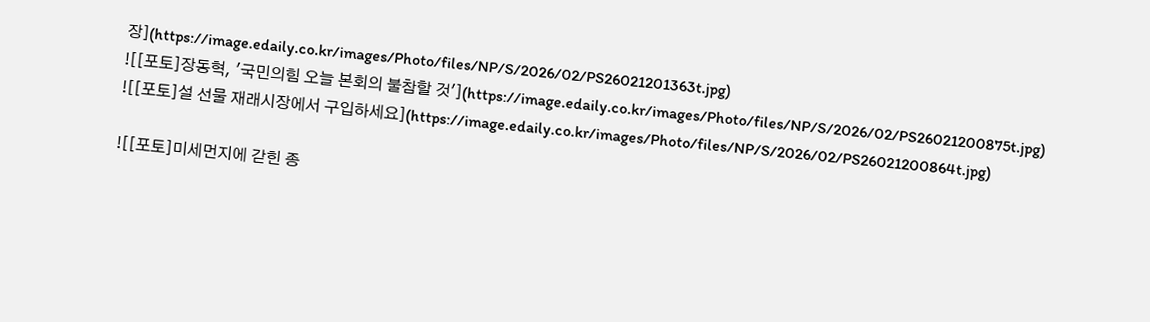장](https://image.edaily.co.kr/images/Photo/files/NP/S/2026/02/PS26021201363t.jpg)
![[포토]장동혁, '국민의힘 오늘 본회의 불참할 것'](https://image.edaily.co.kr/images/Photo/files/NP/S/2026/02/PS26021200875t.jpg)
![[포토]설 선물 재래시장에서 구입하세요](https://image.edaily.co.kr/images/Photo/files/NP/S/2026/02/PS26021200864t.jpg)

![[포토]미세먼지에 갇힌 종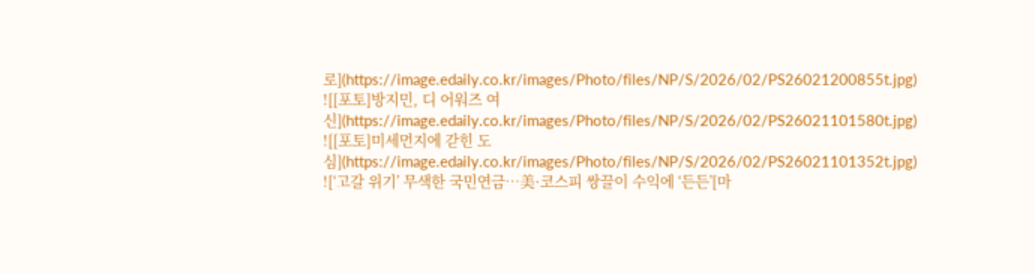로](https://image.edaily.co.kr/images/Photo/files/NP/S/2026/02/PS26021200855t.jpg)
![[포토]방지민, 디 어워즈 여신](https://image.edaily.co.kr/images/Photo/files/NP/S/2026/02/PS26021101580t.jpg)
![[포토]미세먼지에 갇힌 도심](https://image.edaily.co.kr/images/Photo/files/NP/S/2026/02/PS26021101352t.jpg)
![‘고갈 위기’ 무색한 국민연금…美·코스피 쌍끌이 수익에 ‘든든’[마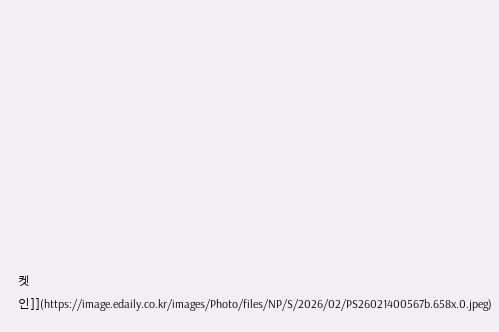켓인]](https://image.edaily.co.kr/images/Photo/files/NP/S/2026/02/PS26021400567b.658x.0.jpeg)